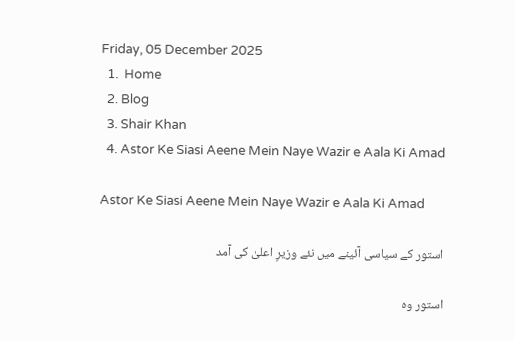Friday, 05 December 2025
  1.  Home
  2. Blog
  3. Shair Khan
  4. Astor Ke Siasi Aeene Mein Naye Wazir e Aala Ki Amad

Astor Ke Siasi Aeene Mein Naye Wazir e Aala Ki Amad

استور کے سیاسی آئینے میں نئے وزیرِ اعلیٰ کی آمد

استور وہ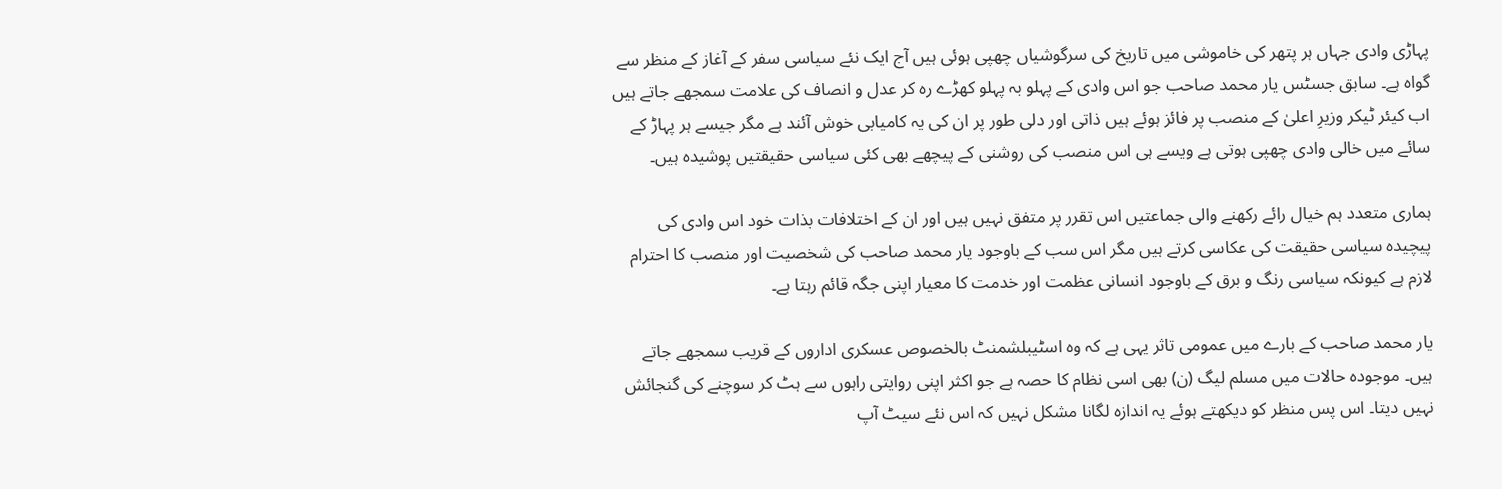پہاڑی وادی جہاں ہر پتھر کی خاموشی میں تاریخ کی سرگوشیاں چھپی ہوئی ہیں آج ایک نئے سیاسی سفر کے آغاز کے منظر سے گواہ ہے۔ سابق جسٹس یار محمد صاحب جو اس وادی کے پہلو بہ پہلو کھڑے رہ کر عدل و انصاف کی علامت سمجھے جاتے ہیں اب کیئر ٹیکر وزیرِ اعلیٰ کے منصب پر فائز ہوئے ہیں ذاتی اور دلی طور پر ان کی یہ کامیابی خوش آئند ہے مگر جیسے ہر پہاڑ کے سائے میں خالی وادی چھپی ہوتی ہے ویسے ہی اس منصب کی روشنی کے پیچھے بھی کئی سیاسی حقیقتیں پوشیدہ ہیں۔

ہماری متعدد ہم خیال رائے رکھنے والی جماعتیں اس تقرر پر متفق نہیں ہیں اور ان کے اختلافات بذات خود اس وادی کی پیچیدہ سیاسی حقیقت کی عکاسی کرتے ہیں مگر اس سب کے باوجود یار محمد صاحب کی شخصیت اور منصب کا احترام لازم ہے کیونکہ سیاسی رنگ و برق کے باوجود انسانی عظمت اور خدمت کا معیار اپنی جگہ قائم رہتا ہے۔

یار محمد صاحب کے بارے میں عمومی تاثر یہی ہے کہ وہ اسٹیبلشمنٹ بالخصوص عسکری اداروں کے قریب سمجھے جاتے ہیں۔ موجودہ حالات میں مسلم لیگ (ن) بھی اسی نظام کا حصہ ہے جو اکثر اپنی روایتی راہوں سے ہٹ کر سوچنے کی گنجائش نہیں دیتا۔ اس پس منظر کو دیکھتے ہوئے یہ اندازہ لگانا مشکل نہیں کہ اس نئے سیٹ آپ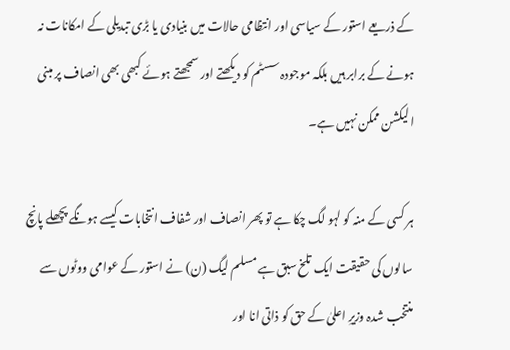کے ذریعے استور کے سیاسی اور انتظامی حالات میں بنیادی یا بڑی تبدیلی کے امکانات نہ ہونے کے برابر ہیں بلکہ موجودہ سسٹم کو دیکھتے اور سمجھتے ہوئے کبھی بھی انصاف پر مبنی الیکشن ممکن نہیں ہے۔

ہر کسی کے منہ کو لہو لگ چکا ہے تو پھر انصاف اور شفاف انتخابات کیسے ہونگے پچھلے پانچ سالوں کی حقیقت ایک تلخ سبق ہے مسلم لیگ (ن) نے استور کے عوامی ووٹوں سے منتخب شدہ وزیرِ اعلیٰ کے حق کو ذاتی انا اور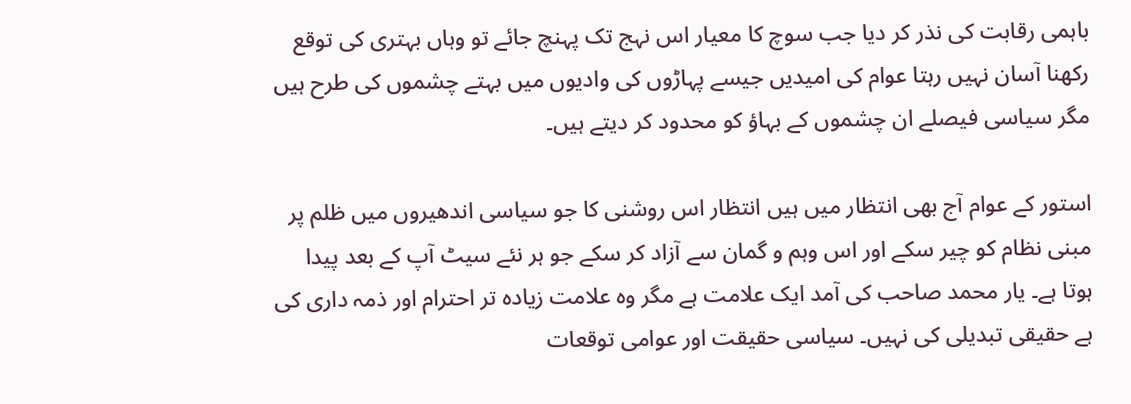باہمی رقابت کی نذر کر دیا جب سوچ کا معیار اس نہج تک پہنچ جائے تو وہاں بہتری کی توقع رکھنا آسان نہیں رہتا عوام کی امیدیں جیسے پہاڑوں کی وادیوں میں بہتے چشموں کی طرح ہیں مگر سیاسی فیصلے ان چشموں کے بہاؤ کو محدود کر دیتے ہیں۔

استور کے عوام آج بھی انتظار میں ہیں انتظار اس روشنی کا جو سیاسی اندھیروں میں ظلم پر مبنی نظام کو چیر سکے اور اس وہم و گمان سے آزاد کر سکے جو ہر نئے سیٹ آپ کے بعد پیدا ہوتا ہے۔ یار محمد صاحب کی آمد ایک علامت ہے مگر وہ علامت زیادہ تر احترام اور ذمہ داری کی ہے حقیقی تبدیلی کی نہیں۔ سیاسی حقیقت اور عوامی توقعات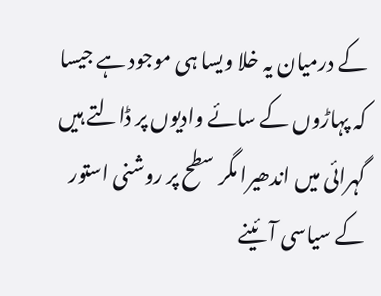کے درمیان یہ خلا ویسا ہی موجود ہے جیسا کہ پہاڑوں کے سائے وادیوں پر ڈالتے ہیں گہرائی میں اندھیرا مگر سطح پر روشنی استور کے سیاسی آئینے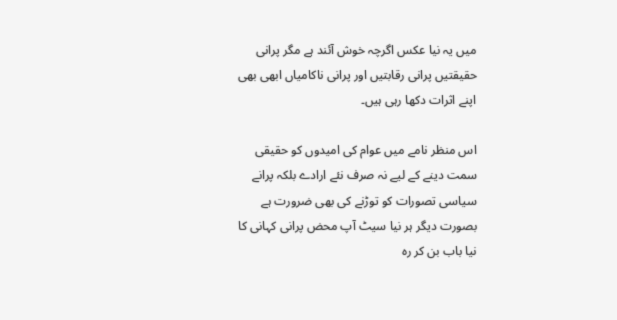میں یہ نیا عکس اگرچہ خوش آئند ہے مگر پرانی حقیقتیں پرانی رقابتیں اور پرانی ناکامیاں ابھی بھی اپنے اثرات دکھا رہی ہیں۔

اس منظر نامے میں عوام کی امیدوں کو حقیقی سمت دینے کے لیے نہ صرف نئے ارادے بلکہ پرانے سیاسی تصورات کو توڑنے کی بھی ضرورت ہے بصورت دیگر ہر نیا سیٹ آپ محض پرانی کہانی کا نیا باب بن کر رہ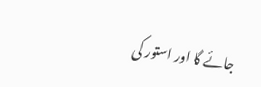جائے گا اور استور کی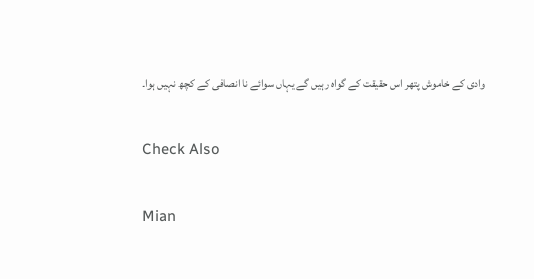وادی کے خاموش پتھر اس حقیقت کے گواہ رہیں گے یہاں سوائے نا انصافی کے کچھ نہیں ہوا۔

Check Also

Mian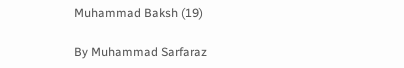Muhammad Baksh (19)

By Muhammad Sarfaraz